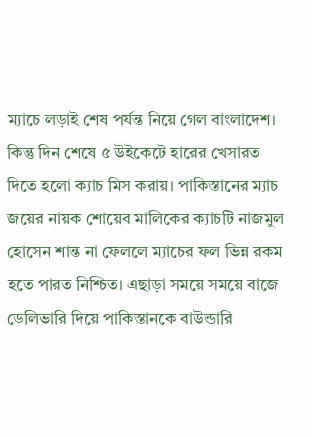ম্যাচে লড়াই শেষ পর্যন্ত নিয়ে গেল বাংলাদেশ। কিন্তু দিন শেষে ৫ উইকেটে হারের খেসারত দিতে হলো ক্যাচ মিস করায়। পাকিস্তানের ম্যাচ জয়ের নায়ক শোয়েব মালিকের ক্যাচটি নাজমুল হোসেন শান্ত না ফেললে ম্যাচের ফল ভিন্ন রকম হতে পারত নিশ্চিত। এছাড়া সময়ে সময়ে বাজে ডেলিভারি দিয়ে পাকিস্তানকে বাউন্ডারি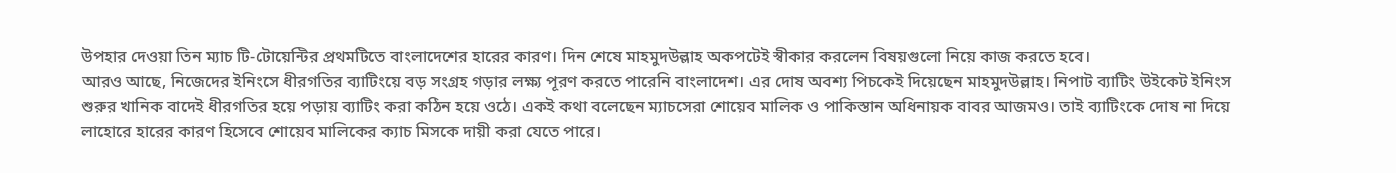উপহার দেওয়া তিন ম্যাচ টি-টোয়েন্টির প্রথমটিতে বাংলাদেশের হারের কারণ। দিন শেষে মাহমুদউল্লাহ অকপটেই স্বীকার করলেন বিষয়গুলো নিয়ে কাজ করতে হবে।
আরও আছে, নিজেদের ইনিংসে ধীরগতির ব্যাটিংয়ে বড় সংগ্রহ গড়ার লক্ষ্য পূরণ করতে পারেনি বাংলাদেশ। এর দোষ অবশ্য পিচকেই দিয়েছেন মাহমুদউল্লাহ। নিপাট ব্যাটিং উইকেট ইনিংস শুরুর খানিক বাদেই ধীরগতির হয়ে পড়ায় ব্যাটিং করা কঠিন হয়ে ওঠে। একই কথা বলেছেন ম্যাচসেরা শোয়েব মালিক ও পাকিস্তান অধিনায়ক বাবর আজমও। তাই ব্যাটিংকে দোষ না দিয়ে লাহোরে হারের কারণ হিসেবে শোয়েব মালিকের ক্যাচ মিসকে দায়ী করা যেতে পারে।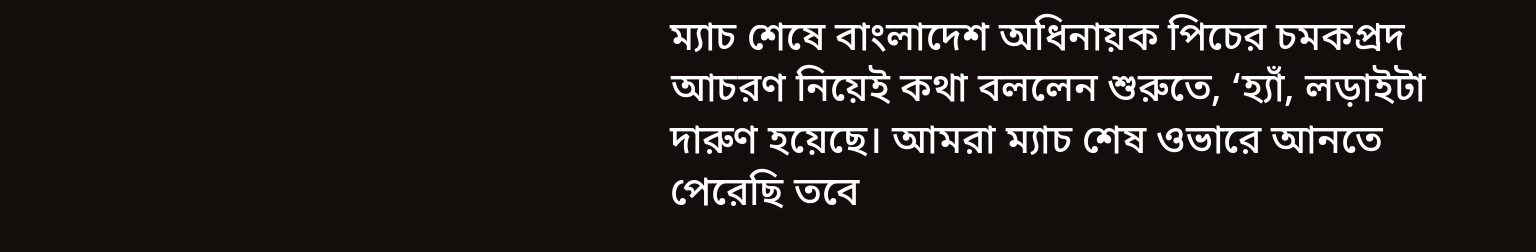ম্যাচ শেষে বাংলাদেশ অধিনায়ক পিচের চমকপ্রদ আচরণ নিয়েই কথা বললেন শুরুতে, ‘হ্যাঁ, লড়াইটা দারুণ হয়েছে। আমরা ম্যাচ শেষ ওভারে আনতে পেরেছি তবে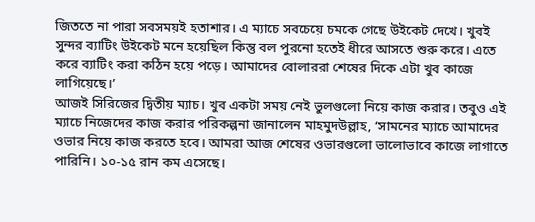জিততে না পারা সবসময়ই হতাশার। এ ম্যাচে সবচেয়ে চমকে গেছে উইকেট দেখে। খুবই সুন্দর ব্যাটিং উইকেট মনে হয়েছিল কিন্তু বল পুরনো হতেই ধীরে আসতে শুরু করে। এতে করে ব্যাটিং করা কঠিন হয়ে পড়ে। আমাদের বোলাররা শেষের দিকে এটা খুব কাজে লাগিয়েছে।’
আজই সিরিজের দ্বিতীয় ম্যাচ। খুব একটা সময় নেই ভুলগুলো নিয়ে কাজ করার। তবুও এই ম্যাচে নিজেদের কাজ করার পরিকল্পনা জানালেন মাহমুদউল্লাহ, ‘সামনের ম্যাচে আমাদের ওভার নিয়ে কাজ করতে হবে। আমরা আজ শেষের ওভারগুলো ভালোভাবে কাজে লাগাতে পারিনি। ১০-১৫ রান কম এসেছে।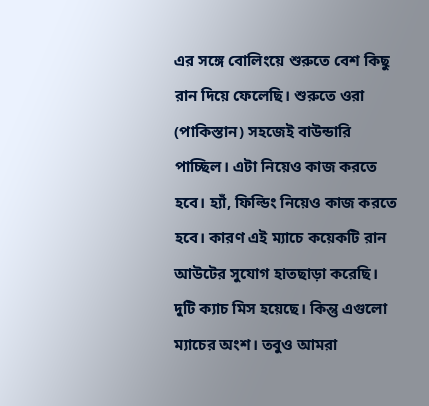এর সঙ্গে বোলিংয়ে শুরুতে বেশ কিছু রান দিয়ে ফেলেছি। শুরুতে ওরা (পাকিস্তান) সহজেই বাউন্ডারি পাচ্ছিল। এটা নিয়েও কাজ করতে হবে। হ্যাঁ, ফিল্ডিং নিয়েও কাজ করতে হবে। কারণ এই ম্যাচে কয়েকটি রান আউটের সুযোগ হাতছাড়া করেছি। দুটি ক্যাচ মিস হয়েছে। কিন্তু এগুলো ম্যাচের অংশ। তবুও আমরা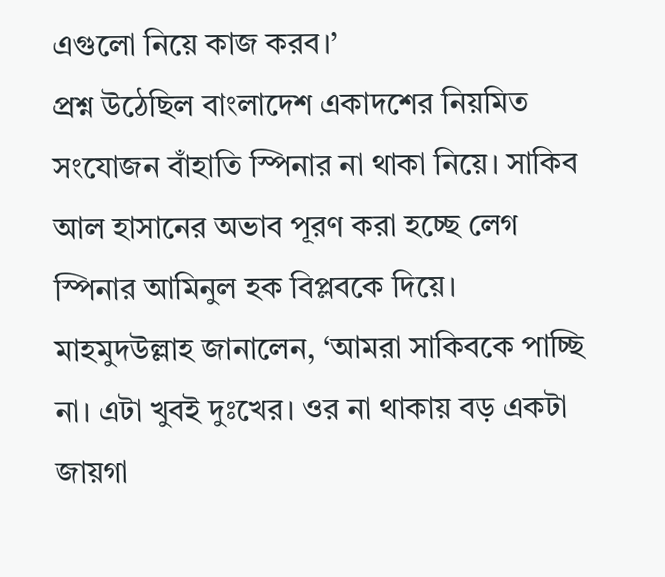এগুলো নিয়ে কাজ করব।’
প্রশ্ন উঠেছিল বাংলাদেশ একাদশের নিয়মিত সংযোজন বাঁহাতি স্পিনার না থাকা নিয়ে। সাকিব আল হাসানের অভাব পূরণ করা হচ্ছে লেগ স্পিনার আমিনুল হক বিপ্লবকে দিয়ে। মাহমুদউল্লাহ জানালেন, ‘আমরা সাকিবকে পাচ্ছি না। এটা খুবই দুঃখের। ওর না থাকায় বড় একটা জায়গা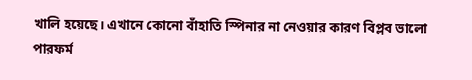খালি হয়েছে। এখানে কোনো বাঁহাতি স্পিনার না নেওয়ার কারণ বিপ্লব ভালো পারফর্ম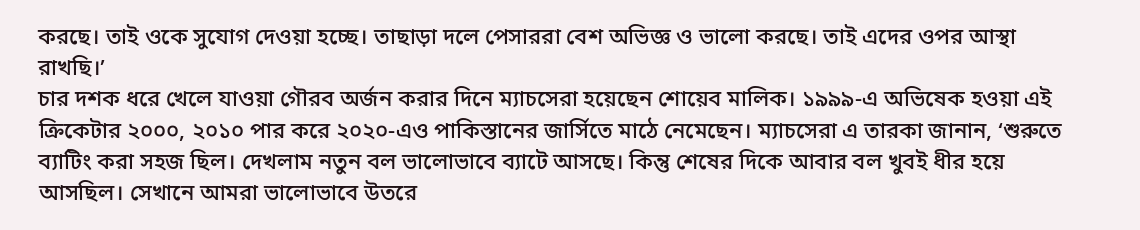করছে। তাই ওকে সুযোগ দেওয়া হচ্ছে। তাছাড়া দলে পেসাররা বেশ অভিজ্ঞ ও ভালো করছে। তাই এদের ওপর আস্থা রাখছি।’
চার দশক ধরে খেলে যাওয়া গৌরব অর্জন করার দিনে ম্যাচসেরা হয়েছেন শোয়েব মালিক। ১৯৯৯-এ অভিষেক হওয়া এই ক্রিকেটার ২০০০, ২০১০ পার করে ২০২০-এও পাকিস্তানের জার্সিতে মাঠে নেমেছেন। ম্যাচসেরা এ তারকা জানান, ‘শুরুতে ব্যাটিং করা সহজ ছিল। দেখলাম নতুন বল ভালোভাবে ব্যাটে আসছে। কিন্তু শেষের দিকে আবার বল খুবই ধীর হয়ে আসছিল। সেখানে আমরা ভালোভাবে উতরে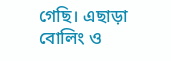গেছি। এছাড়া বোলিং ও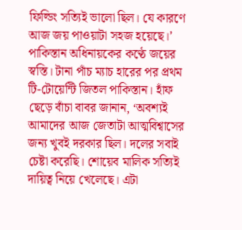ফিল্ডিং সত্যিই ভালো ছিল। যে কারণে আজ জয় পাওয়াটা সহজ হয়েছে।’
পাকিস্তান অধিনায়কের কণ্ঠে জয়ের স্বস্তি। টানা পাঁচ ম্যাচ হারের পর প্রথম টি-টোয়েন্টি জিতল পাকিস্তান। হাঁফ ছেড়ে বাঁচা বাবর জানান, ‘অবশ্যই আমাদের আজ জেতাটা আত্মবিশ্বাসের জন্য খুবই দরকার ছিল। দলের সবাই চেষ্টা করেছি। শোয়েব মালিক সত্যিই দায়িত্ব নিয়ে খেলেছে। এটা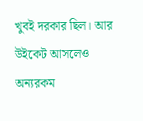খুবই দরকার ছিল। আর উইকেট আসলেও অন্যরকম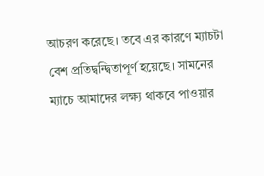আচরণ করেছে। তবে এর কারণে ম্যাচটা বেশ প্রতিদ্বন্দ্বিতাপূর্ণ হয়েছে। সামনের ম্যাচে আমাদের লক্ষ্য থাকবে পাওয়ার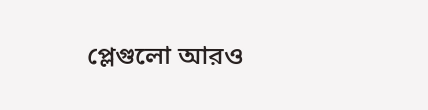প্লেগুলো আরও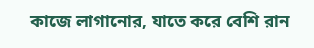কাজে লাগানোর, যাতে করে বেশি রান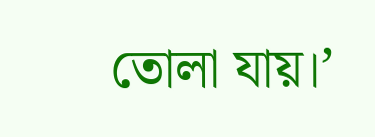তোলা যায়।’